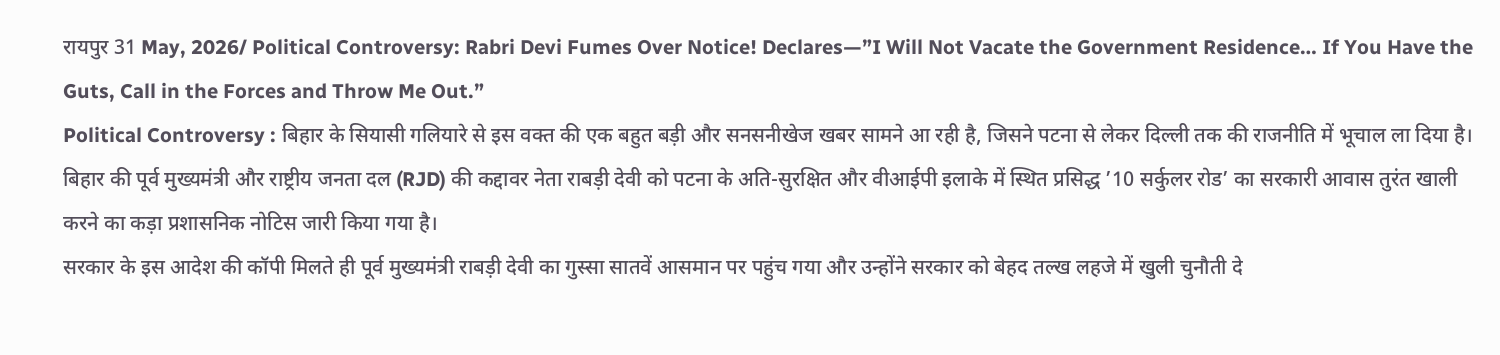रायपुर 31 May, 2026/ Political Controversy: Rabri Devi Fumes Over Notice! Declares—”I Will Not Vacate the Government Residence… If You Have the Guts, Call in the Forces and Throw Me Out.”
Political Controversy : बिहार के सियासी गलियारे से इस वक्त की एक बहुत बड़ी और सनसनीखेज खबर सामने आ रही है, जिसने पटना से लेकर दिल्ली तक की राजनीति में भूचाल ला दिया है। बिहार की पूर्व मुख्यमंत्री और राष्ट्रीय जनता दल (RJD) की कद्दावर नेता राबड़ी देवी को पटना के अति-सुरक्षित और वीआईपी इलाके में स्थित प्रसिद्ध ’10 सर्कुलर रोड’ का सरकारी आवास तुरंत खाली करने का कड़ा प्रशासनिक नोटिस जारी किया गया है।
सरकार के इस आदेश की कॉपी मिलते ही पूर्व मुख्यमंत्री राबड़ी देवी का गुस्सा सातवें आसमान पर पहुंच गया और उन्होंने सरकार को बेहद तल्ख लहजे में खुली चुनौती दे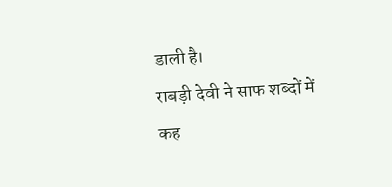डाली है।
राबड़ी देवी ने साफ शब्दों में कह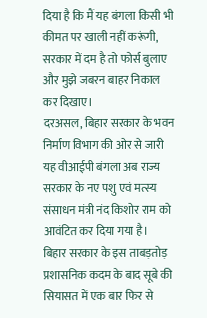दिया है कि मैं यह बंगला किसी भी कीमत पर खाली नहीं करूंगी, सरकार में दम है तो फोर्स बुलाए और मुझे जबरन बाहर निकाल कर दिखाए।
दरअसल, बिहार सरकार के भवन निर्माण विभाग की ओर से जारी यह वीआईपी बंगला अब राज्य सरकार के नए पशु एवं मत्स्य संसाधन मंत्री नंद किशोर राम को आवंटित कर दिया गया है।
बिहार सरकार के इस ताबड़तोड़ प्रशासनिक कदम के बाद सूबे की सियासत में एक बार फिर से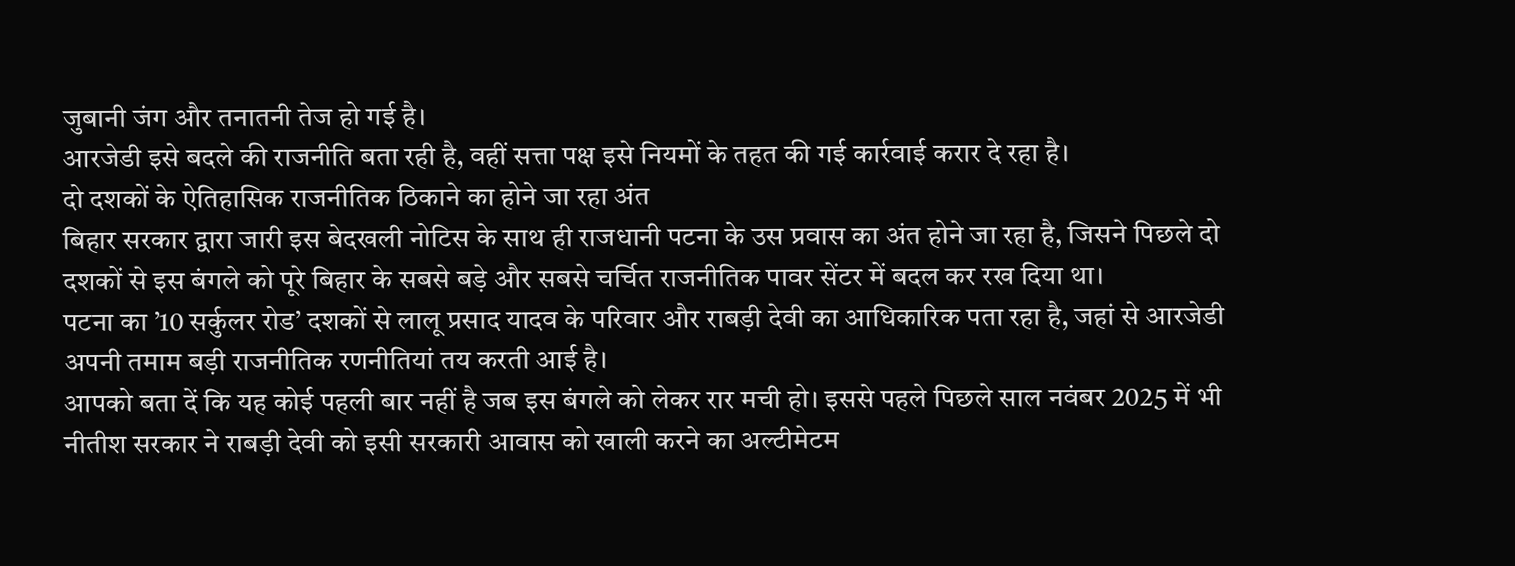जुबानी जंग और तनातनी तेज हो गई है।
आरजेडी इसे बदले की राजनीति बता रही है, वहीं सत्ता पक्ष इसे नियमों के तहत की गई कार्रवाई करार दे रहा है।
दो दशकों के ऐतिहासिक राजनीतिक ठिकाने का होने जा रहा अंत
बिहार सरकार द्वारा जारी इस बेदखली नोटिस के साथ ही राजधानी पटना के उस प्रवास का अंत होने जा रहा है, जिसने पिछले दो दशकों से इस बंगले को पूरे बिहार के सबसे बड़े और सबसे चर्चित राजनीतिक पावर सेंटर में बदल कर रख दिया था।
पटना का ’10 सर्कुलर रोड’ दशकों से लालू प्रसाद यादव के परिवार और राबड़ी देवी का आधिकारिक पता रहा है, जहां से आरजेडी अपनी तमाम बड़ी राजनीतिक रणनीतियां तय करती आई है।
आपको बता दें कि यह कोई पहली बार नहीं है जब इस बंगले को लेकर रार मची हो। इससे पहले पिछले साल नवंबर 2025 में भी नीतीश सरकार ने राबड़ी देवी को इसी सरकारी आवास को खाली करने का अल्टीमेटम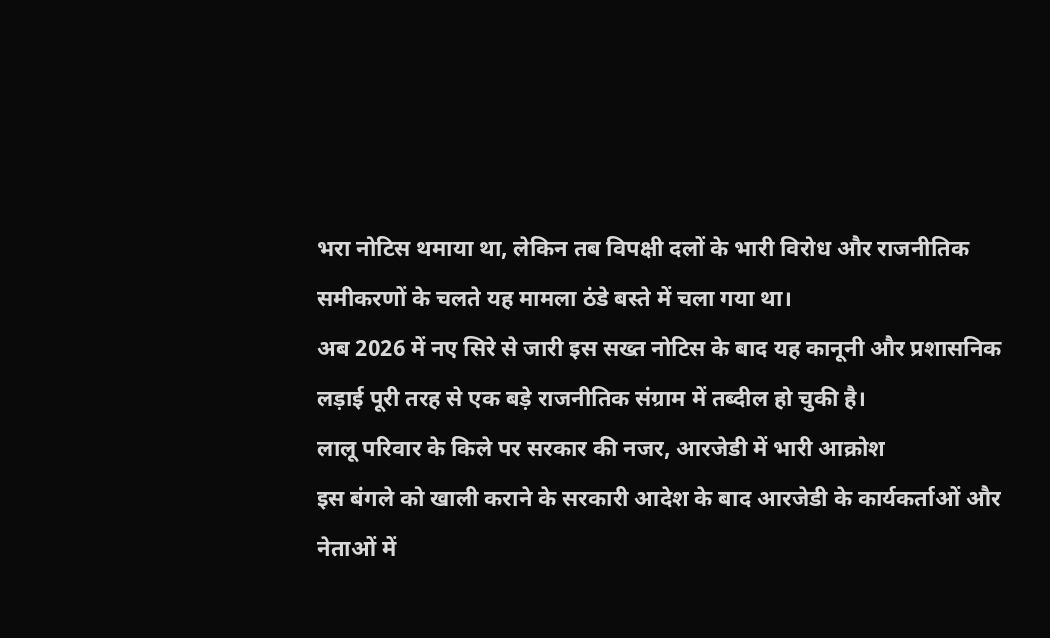भरा नोटिस थमाया था, लेकिन तब विपक्षी दलों के भारी विरोध और राजनीतिक समीकरणों के चलते यह मामला ठंडे बस्ते में चला गया था।
अब 2026 में नए सिरे से जारी इस सख्त नोटिस के बाद यह कानूनी और प्रशासनिक लड़ाई पूरी तरह से एक बड़े राजनीतिक संग्राम में तब्दील हो चुकी है।
लालू परिवार के किले पर सरकार की नजर, आरजेडी में भारी आक्रोश
इस बंगले को खाली कराने के सरकारी आदेश के बाद आरजेडी के कार्यकर्ताओं और नेताओं में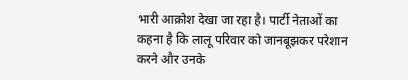भारी आक्रोश देखा जा रहा है। पार्टी नेताओं का कहना है कि लालू परिवार को जानबूझकर परेशान करने और उनके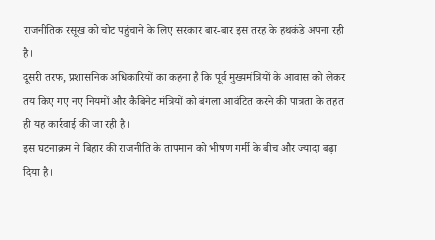राजनीतिक रसूख को चोट पहुंचाने के लिए सरकार बार-बार इस तरह के हथकंडे अपना रही है।
दूसरी तरफ, प्रशासनिक अधिकारियों का कहना है कि पूर्व मुख्यमंत्रियों के आवास को लेकर तय किए गए नए नियमों और कैबिनेट मंत्रियों को बंगला आवंटित करने की पात्रता के तहत ही यह कार्रवाई की जा रही है।
इस घटनाक्रम ने बिहार की राजनीति के तापमान को भीषण गर्मी के बीच और ज्यादा बढ़ा दिया है।